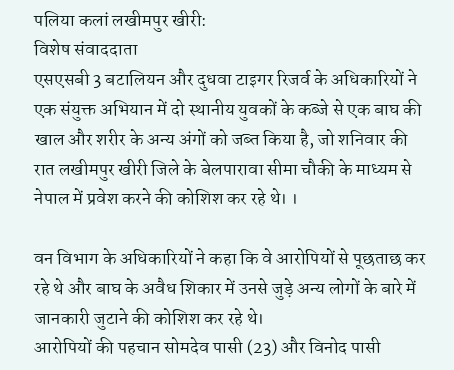पलिया कलां लखीमपुर खीरी:
विशेष संवाददाता
एसएसबी 3 बटालियन और दुधवा टाइगर रिजर्व के अधिकारियों ने एक संयुक्त अभियान में दो स्थानीय युवकों के कब्जे से एक बाघ की खाल और शरीर के अन्य अंगों को जब्त किया है, जो शनिवार की रात लखीमपुर खीरी जिले के बेलपारावा सीमा चौकी के माध्यम से नेपाल में प्रवेश करने की कोशिश कर रहे थे। ।

वन विभाग के अधिकारियों ने कहा कि वे आरोपियों से पूछताछ कर रहे थे और बाघ के अवैध शिकार में उनसे जुड़े अन्य लोगों के बारे में जानकारी जुटाने की कोशिश कर रहे थे।
आरोपियों की पहचान सोमदेव पासी (23) और विनोद पासी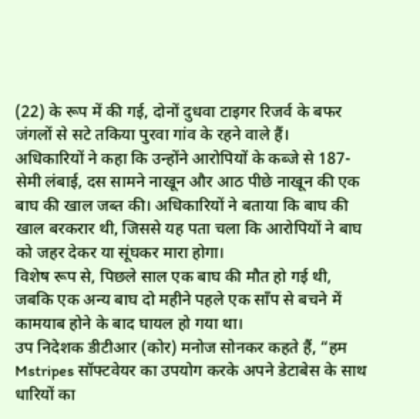(22) के रूप में की गई, दोनों दुधवा टाइगर रिजर्व के बफर जंगलों से सटे तकिया पुरवा गांव के रहने वाले हैं।
अधिकारियों ने कहा कि उन्होंने आरोपियों के कब्जे से 187-सेमी लंबाई, दस सामने नाखून और आठ पीछे नाखून की एक बाघ की खाल जब्त की। अधिकारियों ने बताया कि बाघ की खाल बरकरार थी, जिससे यह पता चला कि आरोपियों ने बाघ को जहर देकर या सूंघकर मारा होगा।
विशेष रूप से, पिछले साल एक बाघ की मौत हो गई थी, जबकि एक अन्य बाघ दो महीने पहले एक साँप से बचने में कामयाब होने के बाद घायल हो गया था।
उप निदेशक डीटीआर (कोर) मनोज सोनकर कहते हैं, “हम Mstripes सॉफ्टवेयर का उपयोग करके अपने डेटाबेस के साथ धारियों का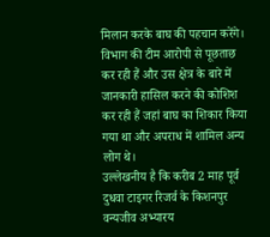मिलान करके बाघ की पहचान करेंगे। विभाग की टीम आरोपी से पूछताछ कर रही हैं और उस क्षेत्र के बारे में जानकारी हासिल करने की कोशिश कर रही हैं जहां बाघ का शिकार किया गया था और अपराध में शामिल अन्य लोग थे।
उल्लेखनीय है कि करीब 2 माह पूर्व दुधवा टाइगर रिजर्व के किशनपुर वन्यजीव अभ्यारय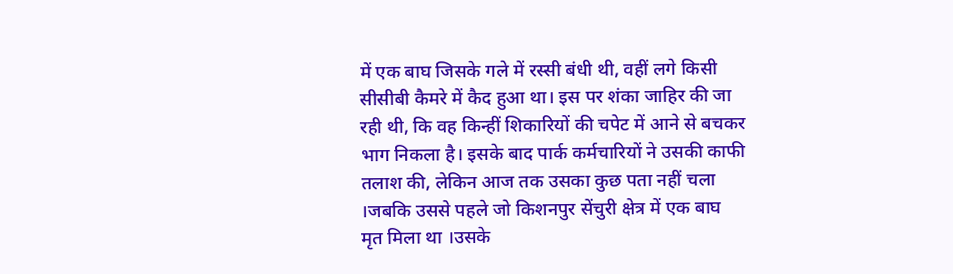में एक बाघ जिसके गले में रस्सी बंधी थी, वहीं लगे किसी सीसीबी कैमरे में कैद हुआ था। इस पर शंका जाहिर की जा रही थी, कि वह किन्हीं शिकारियों की चपेट में आने से बचकर भाग निकला है। इसके बाद पार्क कर्मचारियों ने उसकी काफी तलाश की, लेकिन आज तक उसका कुछ पता नहीं चला ।जबकि उससे पहले जो किशनपुर सेंचुरी क्षेत्र में एक बाघ मृत मिला था ।उसके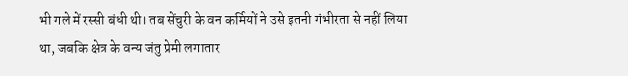भी गले में रस्सी बंधी थी। तब सेंचुरी के वन कर्मियों ने उसे इतनी गंभीरता से नहीं लिया था, जबकि क्षेत्र के वन्य जंतु प्रेमी लगातार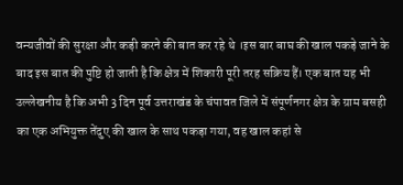वन्यजीवों की सुरक्षा और कड़ी करने की बात कर रहे थे ।इस बार बाघ की खाल पकड़े जाने के बाद इस बात की पुष्टि हो जाती है कि क्षेत्र में शिकारी पूरी तरह सक्रिय हैं। एक बात यह भी उल्लेखनीय है कि अभी 3 दिन पूर्व उत्तराखंड के चंपावत जिले में संपूर्णनगर क्षेत्र के ग्राम बसही का एक अभियुक्त तेंदुए की खाल के साथ पकड़ा गया, वह खाल कहां से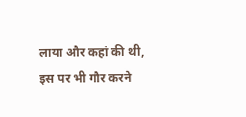लाया और कहां की थी, इस पर भी गौर करने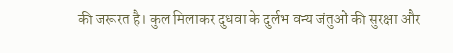की जरूरत है। कुल मिलाकर दुधवा के दुर्लभ वन्य जंतुओं की सुरक्षा और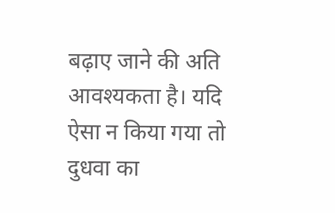बढ़ाए जाने की अति आवश्यकता है। यदि ऐसा न किया गया तो दुधवा का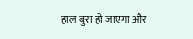हाल बुरा हो जाएगा और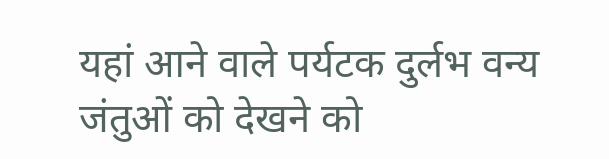यहां आने वाले पर्यटक दुर्लभ वन्य जंतुओं को देखने को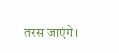तरस जाएंगे।